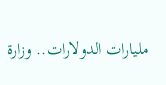مليارات الدولارات.. وزارة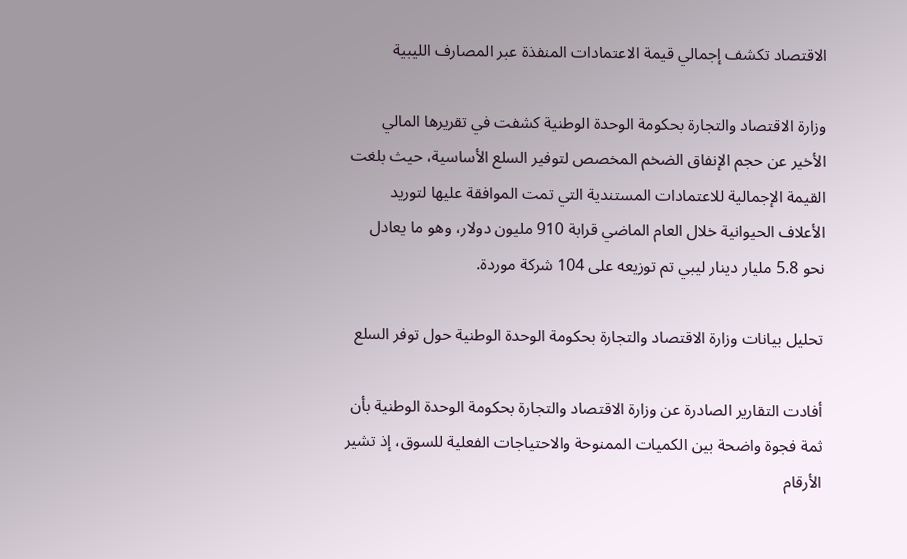الاقتصاد تكشف إجمالي قيمة الاعتمادات المنفذة عبر المصارف الليبية

وزارة الاقتصاد والتجارة بحكومة الوحدة الوطنية كشفت في تقريرها المالي الأخير عن حجم الإنفاق الضخم المخصص لتوفير السلع الأساسية، حيث بلغت القيمة الإجمالية للاعتمادات المستندية التي تمت الموافقة عليها لتوريد الأعلاف الحيوانية خلال العام الماضي قرابة 910 مليون دولار، وهو ما يعادل نحو 5.8 مليار دينار ليبي تم توزيعه على 104 شركة موردة.

تحليل بيانات وزارة الاقتصاد والتجارة بحكومة الوحدة الوطنية حول توفر السلع

أفادت التقارير الصادرة عن وزارة الاقتصاد والتجارة بحكومة الوحدة الوطنية بأن ثمة فجوة واضحة بين الكميات الممنوحة والاحتياجات الفعلية للسوق، إذ تشير الأرقام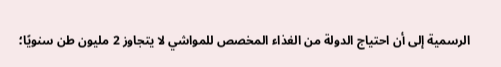الرسمية إلى أن احتياج الدولة من الغذاء المخصص للمواشي لا يتجاوز 2 مليون طن سنويًا؛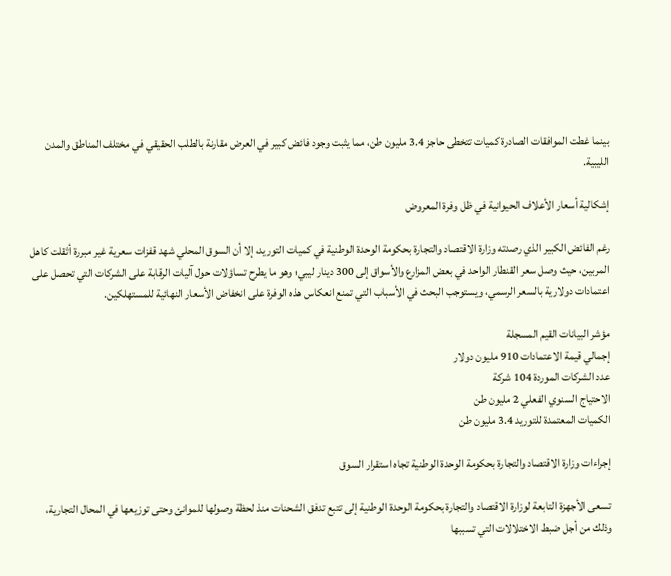بينما غطت الموافقات الصادرة كميات تتخطى حاجز 3.4 مليون طن، مما يثبت وجود فائض كبير في العرض مقارنة بالطلب الحقيقي في مختلف المناطق والمدن الليبية.

إشكالية أسعار الأعلاف الحيوانية في ظل وفرة المعروض

رغم الفائض الكبير الذي رصدته وزارة الاقتصاد والتجارة بحكومة الوحدة الوطنية في كميات التوريد، إلا أن السوق المحلي شهد قفزات سعرية غير مبررة أثقلت كاهل المربين، حيث وصل سعر القنطار الواحد في بعض المزارع والأسواق إلى 300 دينار ليبي؛ وهو ما يطرح تساؤلات حول آليات الرقابة على الشركات التي تحصل على اعتمادات دولارية بالسعر الرسمي، ويستوجب البحث في الأسباب التي تمنع انعكاس هذه الوفرة على انخفاض الأسعار النهائية للمستهلكين.

مؤشر البيانات القيم المسجلة
إجمالي قيمة الاعتمادات 910 مليون دولار
عدد الشركات الموردة 104 شركة
الاحتياج السنوي الفعلي 2 مليون طن
الكميات المعتمدة للتوريد 3.4 مليون طن

إجراءات وزارة الاقتصاد والتجارة بحكومة الوحدة الوطنية تجاه استقرار السوق

تسعى الأجهزة التابعة لوزارة الاقتصاد والتجارة بحكومة الوحدة الوطنية إلى تتبع تدفق الشحنات منذ لحظة وصولها للموانئ وحتى توزيعها في المحال التجارية، وذلك من أجل ضبط الاختلالات التي تسببها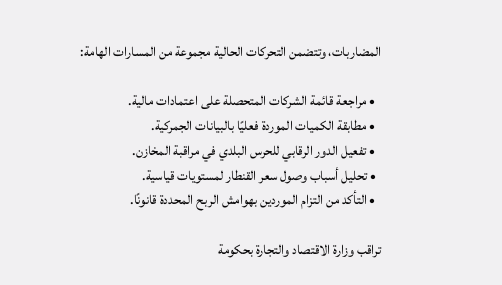المضاربات، وتتضمن التحركات الحالية مجموعة من المسارات الهامة:

  • مراجعة قائمة الشركات المتحصلة على اعتمادات مالية.
  • مطابقة الكميات الموردة فعليًا بالبيانات الجمركية.
  • تفعيل الدور الرقابي للحرس البلدي في مراقبة المخازن.
  • تحليل أسباب وصول سعر القنطار لمستويات قياسية.
  • التأكد من التزام الموردين بهوامش الربح المحددة قانونًا.

تراقب وزارة الاقتصاد والتجارة بحكومة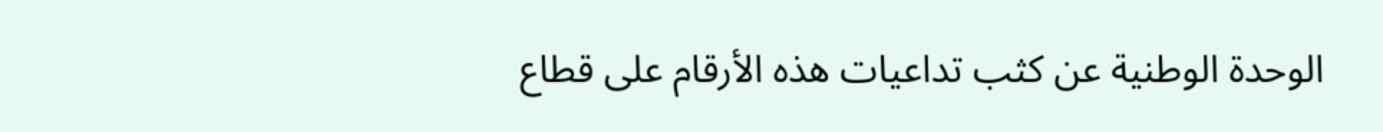الوحدة الوطنية عن كثب تداعيات هذه الأرقام على قطاع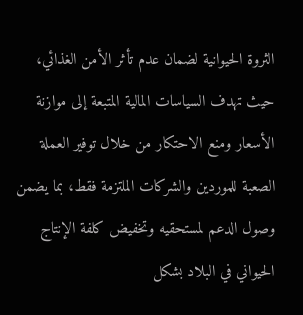الثروة الحيوانية لضمان عدم تأثر الأمن الغذائي، حيث تهدف السياسات المالية المتبعة إلى موازنة الأسعار ومنع الاحتكار من خلال توفير العملة الصعبة للموردين والشركات الملتزمة فقط، بما يضمن وصول الدعم لمستحقيه وتخفيض كلفة الإنتاج الحيواني في البلاد بشكل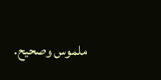ملموس وصحيح.